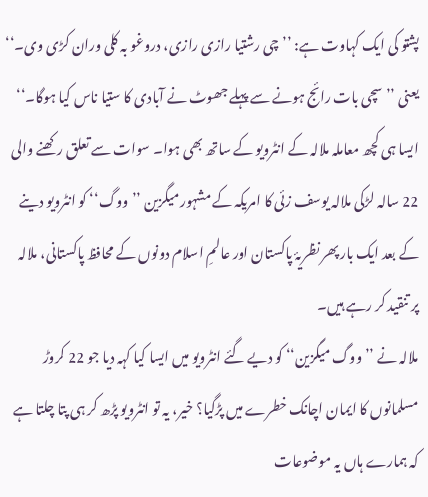پشتو کی ایک کہاوت ہے: ’’چی رشتیا رازی رازی، دروغو بہ کلی وران کڑی وی۔‘‘ یعنی ’’سچی بات رائج ہونے سے پہلے جھوٹ نے آبادی کا ستیا ناس کیا ہوگا۔‘‘ ایسا ہی کچھ معاملہ ملالہ کے انٹرویو کے ساتھ بھی ہوا۔ سوات سے تعلق رکھنے والی 22 سالہ لڑکی ملالہ یوسف زئی کا امریکہ کے مشہور میگزین ’’ووگ‘‘ کو انٹرویو دینے کے بعد ایک بار پھر نظریۂ پاکستان اور عالمِ اسلام دونوں کے محافظ پاکستانی، ملالہ پر تنقید کر رہے ہیں۔
ملالہ نے ’’ووگ میگزین‘‘ کو دیے گئے انٹرویو میں ایسا کیا کہہ دیا جو 22 کروڑ مسلمانوں کا ایمان اچانک خطرے میں پڑگیا؟ خیر، یہ تو انٹرویو پڑھ کر ہی پتا چلتا ہے کہ ہمارے ہاں یہ موضوعات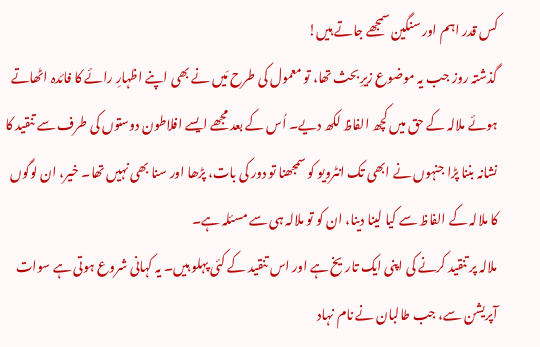کس قدر اہم اور سنگین سمجھے جاتے ہیں!
گذشتہ روز جب یہ موضوع زیرِ بحث تھا، تو معمول کی طرح مَیں نے بھی اپنے اظہارِ رائے کا فائدہ اٹھاتے ہوئے ملالہ کے حق میں کچھ الفاظ لکھ دیے۔ اُس کے بعد مجھے ایسے افلاطون دوستوں کی طرف سے تنقید کا نشانہ بننا پڑا جنہوں نے ابھی تک انٹرویو کو سمجھنا تو دور کی بات، پڑھا اور سنا بھی نہیں تھا۔ خیر، ان لوگوں کا ملالہ کے الفاظ سے کیا لینا دینا، ان کو تو ملالہ ہی سے مسئلہ ہے۔
ملالہ پر تنقید کرنے کی اپنی ایک تاریخ ہے اور اس تنقید کے کئی پہلو ہیں۔ یہ کہانی شروع ہوتی ہے سوات آپریشن سے، جب طالبان نے نام نہاد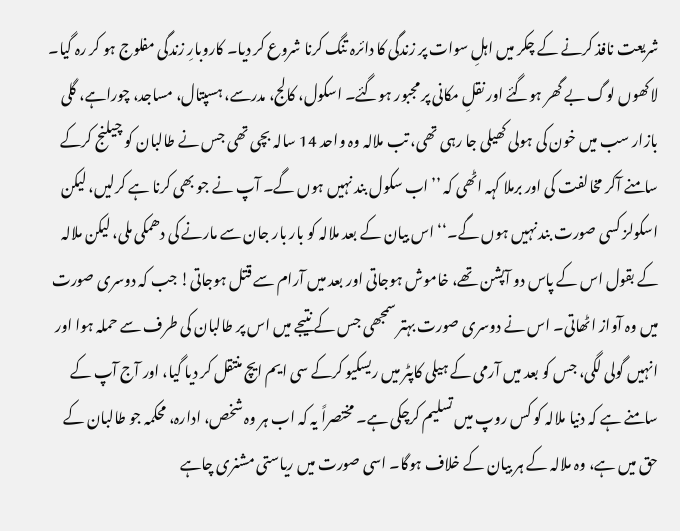شریعت نافذ کرنے کے چکر میں اہلِ سوات پر زندگی کا دائرہ تنگ کرنا شروع کر دیا۔ کاروبارِ زندگی مفلوج ہو کر رہ گیا۔ لاکھوں لوگ بے گھر ہوگئے اور نقلِ مکانی پر مجبور ہوگئے۔ اسکول، کالج، مدرسے، ہسپتال، مساجد، چوراہے، گلی بازار سب میں خون کی ہولی کھیلی جا رہی تھی، تب ملالہ وہ واحد 14 سالہ بچی تھی جس نے طالبان کو چیلنج کرکے سامنے آکر مخالفت کی اور برملا کہہ اٹھی کہ ’’اب سکول بند نہیں ہوں گے۔ آپ نے جو بھی کرنا ہے کرلیں، لیکن اسکولز کسی صورت بند نہیں ہوں گے۔‘‘ اس بیان کے بعد ملالہ کو بار بار جان سے مارنے کی دھمکی ملی، لیکن ملالہ کے بقول اس کے پاس دو آپشن تھے، خاموش ہوجاتی اور بعد میں آرام سے قتل ہوجاتی! جب کہ دوسری صورت میں وہ آواز اٹھاتی۔ اس نے دوسری صورت بہتر سمجھی جس کے نتیجے میں اس پر طالبان کی طرف سے حملہ ہوا اور انہیں گولی لگی، جس کو بعد میں آرمی کے ہیلی کاپٹر میں ریسکیو کرکے سی ایم ایچ منتقل کر دیا گیا، اور آج آپ کے سامنے ہے کہ دنیا ملالہ کو کس روپ میں تسلیم کرچکی ہے۔ مختصراً یہ کہ اب ہر وہ شخص، ادارہ، محکمہ جو طالبان کے حق میں ہے، وہ ملالہ کے ہر بیان کے خلاف ہوگا۔ اسی صورت میں ریاستی مشنری چاہے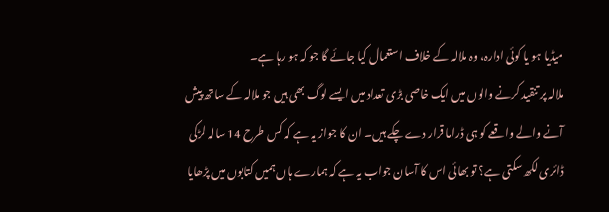میڈیا ہو یا کوئی ادارہ، وہ ملالہ کے خلاف استعمال کیا جائے گا جو کہ ہو رہا ہے۔
ملالہ پر تنقید کرنے والوں میں ایک خاصی بڑی تعداد میں ایسے لوگ بھی ہیں جو ملالہ کے ساتھ پیش آنے والے واقعے کو ہی ڈراما قرار دے چکے ہیں۔ ان کا جواز یہ ہے کہ کس طرح 14 سالہ لڑکی ڈائری لکھ سکتی ہے؟ تو بھائی اس کا آسان جواب یہ ہے کہ ہمارے ہاں ہمیں کتابوں میں پڑھایا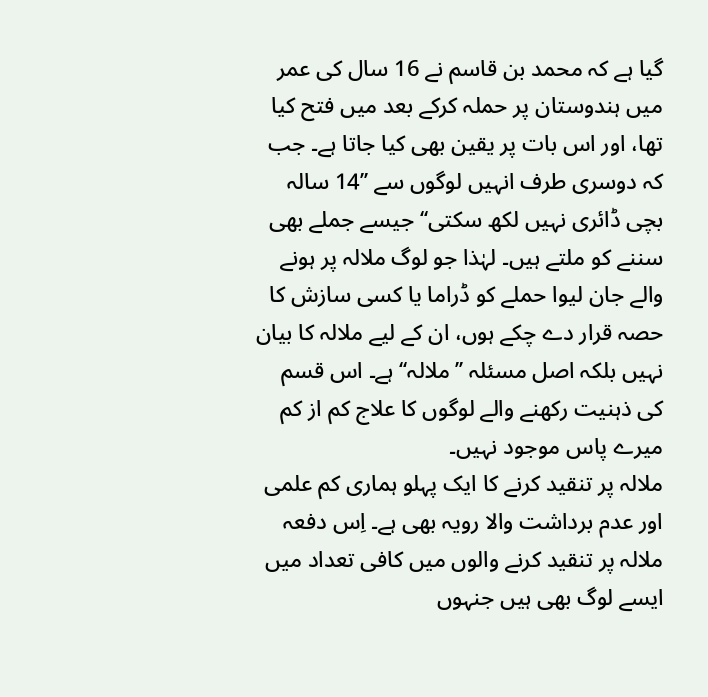گیا ہے کہ محمد بن قاسم نے 16 سال کی عمر میں ہندوستان پر حملہ کرکے بعد میں فتح کیا تھا، اور اس بات پر یقین بھی کیا جاتا ہے۔ جب کہ دوسری طرف انہیں لوگوں سے ’’14 سالہ بچی ڈائری نہیں لکھ سکتی‘‘ جیسے جملے بھی سننے کو ملتے ہیں۔ لہٰذا جو لوگ ملالہ پر ہونے والے جان لیوا حملے کو ڈراما یا کسی سازش کا حصہ قرار دے چکے ہوں، ان کے لیے ملالہ کا بیان نہیں بلکہ اصل مسئلہ ’’ملالہ‘‘ ہے۔ اس قسم کی ذہنیت رکھنے والے لوگوں کا علاج کم از کم میرے پاس موجود نہیں۔
ملالہ پر تنقید کرنے کا ایک پہلو ہماری کم علمی اور عدم برداشت والا رویہ بھی ہے۔ اِس دفعہ ملالہ پر تنقید کرنے والوں میں کافی تعداد میں ایسے لوگ بھی ہیں جنہوں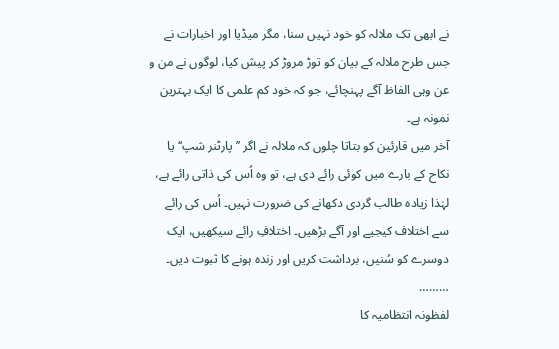نے ابھی تک ملالہ کو خود نہیں سنا، مگر میڈیا اور اخبارات نے جس طرح ملالہ کے بیان کو توڑ مروڑ کر پیش کیا، لوگوں نے من و عن وہی الفاظ آگے پہنچائے، جو کہ خود کم علمی کا ایک بہترین نمونہ ہے۔
آخر میں قارئین کو بتاتا چلوں کہ ملالہ نے اگر ’’پارٹنر شپ‘‘ یا نکاح کے بارے میں کوئی رائے دی ہے، تو وہ اُس کی ذاتی رائے ہے، لہٰذا زیادہ طالب گردی دکھانے کی ضرورت نہیں۔ اُس کی رائے سے اختلاف کیجیے اور آگے بڑھیں۔ اختلافِ رائے سیکھیں، ایک دوسرے کو سُنیں، برداشت کریں اور زندہ ہونے کا ثبوت دیں۔
………
لفظونہ انتظامیہ کا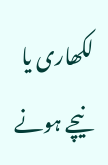لکھاری یا نیچے ہونے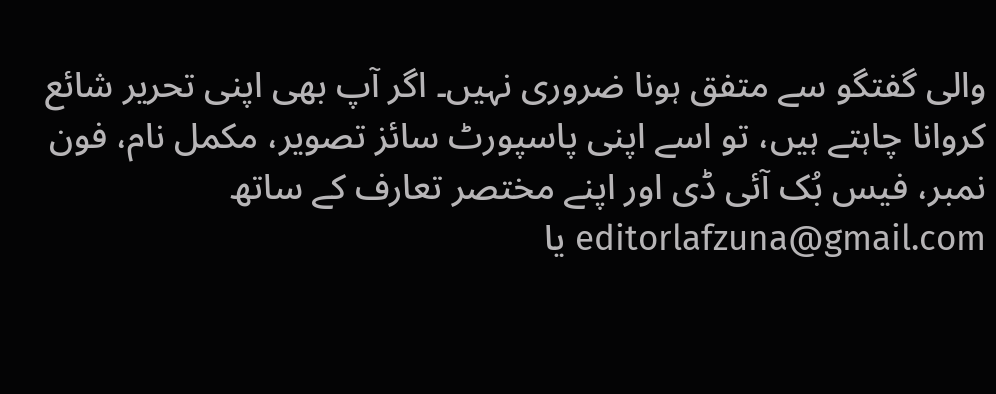والی گفتگو سے متفق ہونا ضروری نہیں۔ اگر آپ بھی اپنی تحریر شائع کروانا چاہتے ہیں، تو اسے اپنی پاسپورٹ سائز تصویر، مکمل نام، فون نمبر، فیس بُک آئی ڈی اور اپنے مختصر تعارف کے ساتھ editorlafzuna@gmail.com یا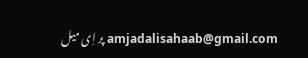amjadalisahaab@gmail.com پر اِی میل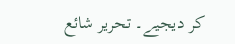کر دیجیے۔ تحریر شائع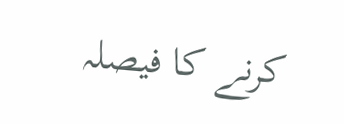کرنے کا فیصلہ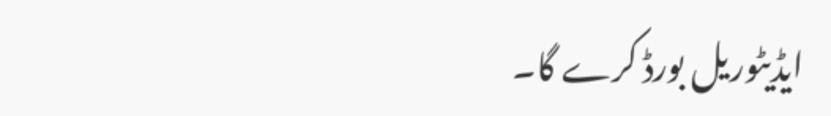ایڈیٹوریل بورڈ کرے گا۔